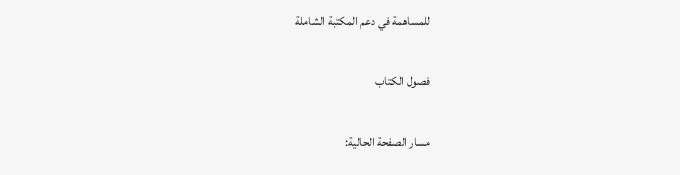للمساهمة في دعم المكتبة الشاملة

فصول الكتاب

مسار الصفحة الحالية: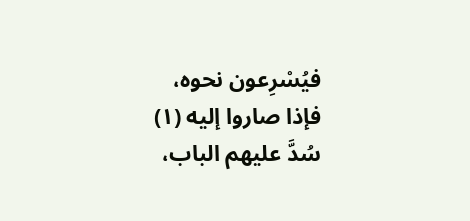فيُسْرِعون نحوه، فإذا صاروا إليه (١) سُدَّ عليهم الباب،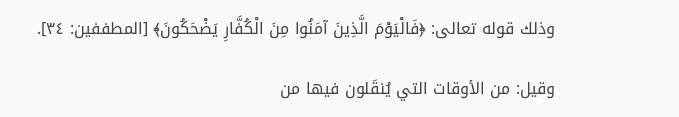وذلك قوله تعالى: ﴿فَالْيَوْمَ الَّذِينَ آمَنُوا مِنَ الْكُفَّارِ يَضْحَكُونَ﴾ [المطففين: ٣٤].

وقيل: من الأوقات التي يُنقَلون فيها من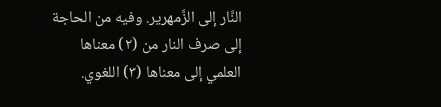النَّار إلى الزَّمهرير. وفيه من الحاجة إلى صرف النار من (٢) معناها العلمي إلى معناها (٣) اللغوي.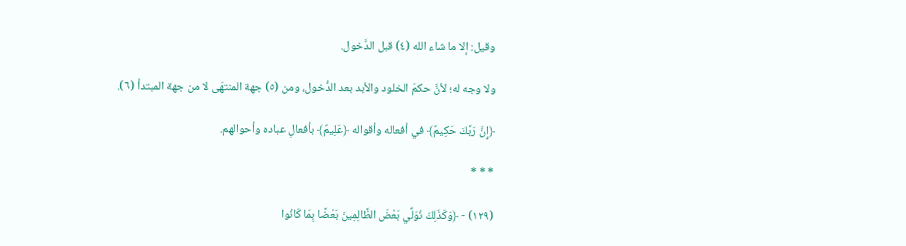وقيل: إلا ما شاء الله (٤) قبل الدَّخول.

ولا وجه له؛ لأنَّ حكمَ الخلود والأبد بعد الدُّخول، ومن (٥) جهة المنتهَى لا من جهة المبتدأ (٦).

﴿إِنَّ رَبَّكَ حَكِيمٌ﴾ في أفعاله وأقواله ﴿عَلِيمٌ﴾ بأفعالِ عباده وأحوالهم.

* * *

(١٢٩) - ﴿وَكَذَلِكَ نُوَلِّي بَعْضَ الظَّالِمِينَ بَعْضًا بِمَا كَانُوا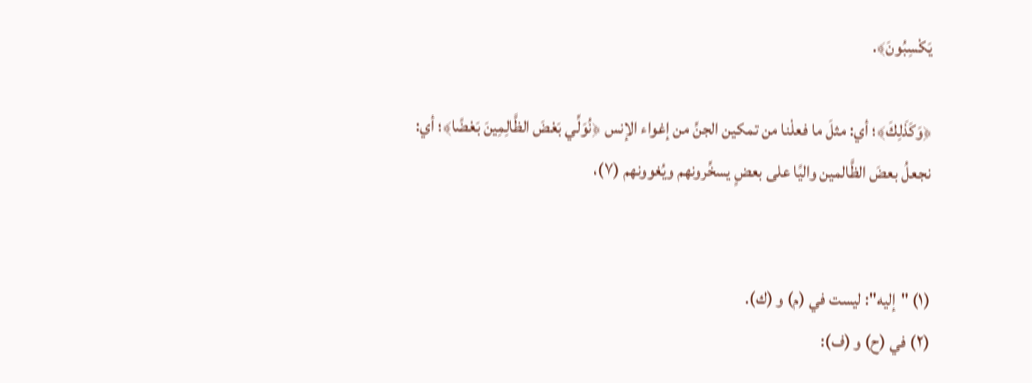يَكْسِبُونَ﴾.

﴿وَكَذَلِكَ﴾؛ أي: مثلَ ما فعلْنا من تمكين الجنِّ من إغواء الإنس ﴿نُوَلِّي بَعْضَ الظَّالِمِينَ بَعْضًا﴾؛ أي: نجعلُ بعضَ الظَّالمين واليًا على بعضٍ يسخِّرونهم ويُغوونهم (٧)،


(١) "إليه": ليست في (م) و (ك).
(٢) في (ح) و (ف):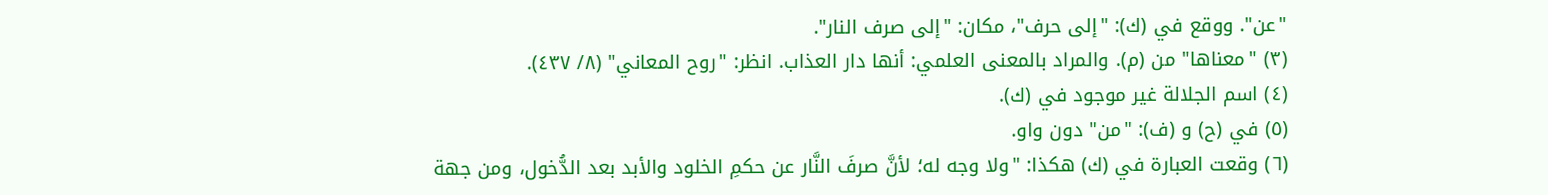"عن". ووقع في (ك): "إلى حرف"، مكان: "إلى صرف النار".
(٣) "معناها" من (م). والمراد بالمعنى العلمي: أنها دار العذاب. انظر: "روح المعاني" (٨/ ٤٣٧).
(٤) اسم الجلالة غير موجود في (ك).
(٥) في (ح) و (ف): "من" دون واو.
(٦) وقعت العبارة في (ك) هكذا: "ولا وجه له؛ لأنَّ صرفَ النَّار عن حكمِ الخلود والأبد بعد الدُّخول، ومن جهة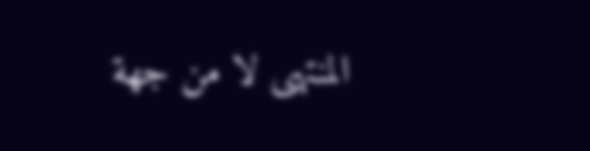المنتهى لا من جهة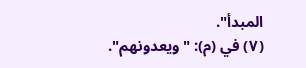المبدأ".
(٧) في (م): "ويعدونهم".